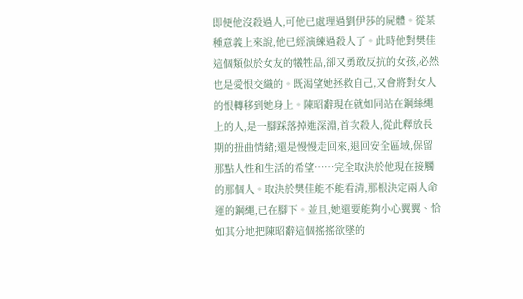即便他沒殺過人,可他已處理過劉伊莎的屍體。從某種意義上來說,他已經演練過殺人了。此時他對樊佳這個類似於女友的犧牲品,卻又勇敢反抗的女孩,必然也是愛恨交織的。既渴望她拯救自己,又會將對女人的恨轉移到她身上。陳昭辭現在就如同站在鋼絲繩上的人,是一腳踩落掉進深淵,首次殺人,從此釋放長期的扭曲情緒;還是慢慢走回來,退回安全區域,保留那點人性和生活的希望……完全取決於他現在接觸的那個人。取決於樊佳能不能看清,那根決定兩人命運的鋼繩,已在腳下。並且,她還要能夠小心翼翼、恰如其分地把陳昭辭這個搖搖欲墜的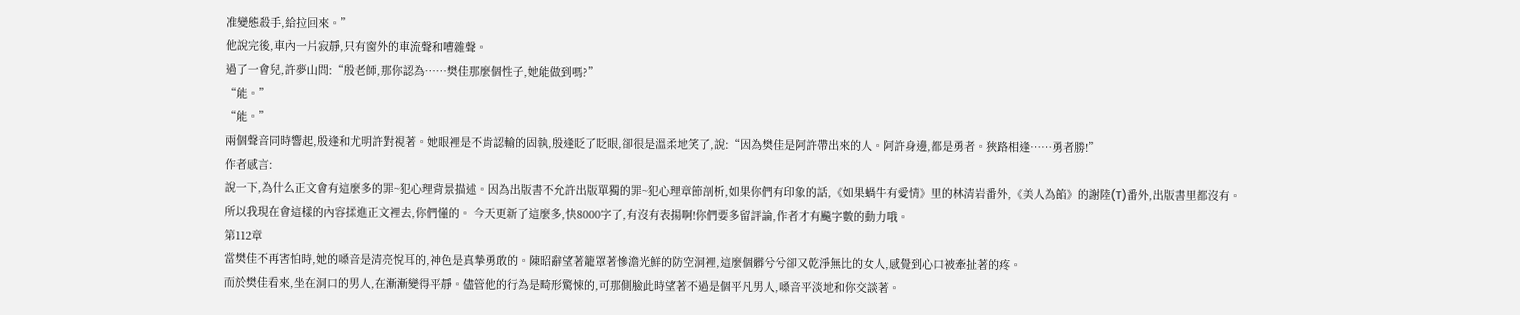准變態殺手,給拉回來。”
他說完後,車內一片寂靜,只有窗外的車流聲和嘈雜聲。
過了一會兒,許夢山問:“殷老師,那你認為……樊佳那麼個性子,她能做到嗎?”
“能。”
“能。”
兩個聲音同時響起,殷逢和尤明許對視著。她眼裡是不肯認輸的固執,殷逢眨了眨眼,卻很是溫柔地笑了,說:“因為樊佳是阿許帶出來的人。阿許身邊,都是勇者。狹路相逢……勇者勝!”
作者感言:
說一下,為什么正文會有這麼多的罪~犯心理背景描述。因為出版書不允許出版單獨的罪~犯心理章節剖析,如果你們有印象的話,《如果蝸牛有愛情》里的林清岩番外,《美人為餡》的謝陸(T)番外,出版書里都沒有。所以我現在會這樣的內容揉進正文裡去,你們懂的。 今天更新了這麼多,快8000字了,有沒有表揚啊!你們要多留評論,作者才有飈字數的動力哦。
第112章
當樊佳不再害怕時,她的嗓音是清亮悅耳的,神色是真摯勇敢的。陳昭辭望著籠罩著慘澹光鮮的防空洞裡,這麼個髒兮兮卻又乾淨無比的女人,感覺到心口被牽扯著的疼。
而於樊佳看來,坐在洞口的男人,在漸漸變得平靜。儘管他的行為是畸形驚悚的,可那側臉此時望著不過是個平凡男人,嗓音平淡地和你交談著。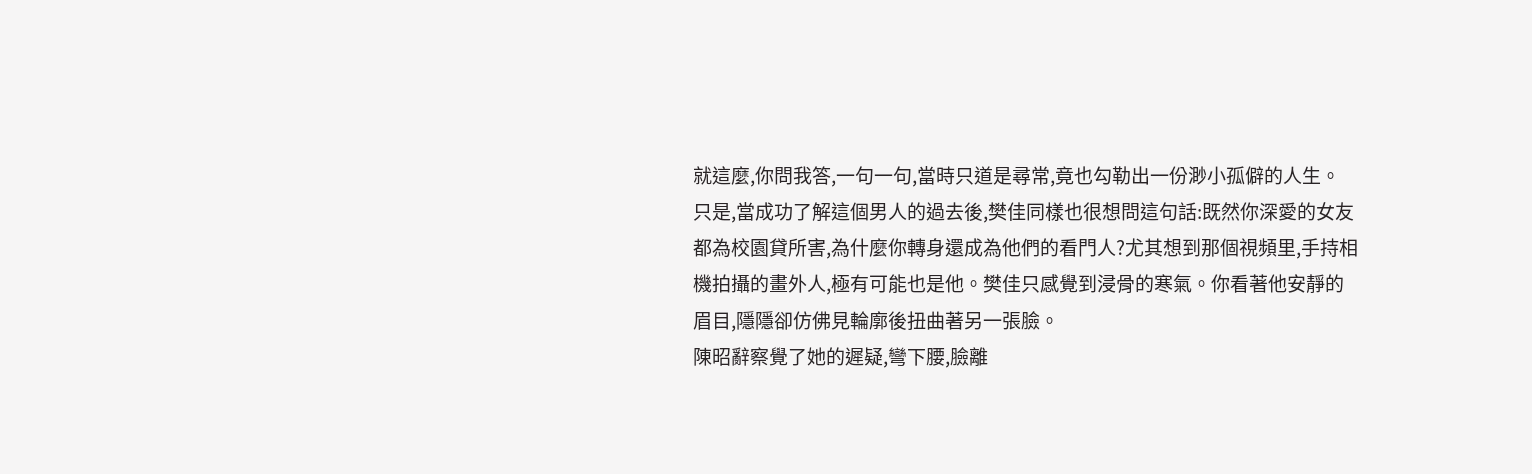就這麼,你問我答,一句一句,當時只道是尋常,竟也勾勒出一份渺小孤僻的人生。
只是,當成功了解這個男人的過去後,樊佳同樣也很想問這句話:既然你深愛的女友都為校園貸所害,為什麼你轉身還成為他們的看門人?尤其想到那個視頻里,手持相機拍攝的畫外人,極有可能也是他。樊佳只感覺到浸骨的寒氣。你看著他安靜的眉目,隱隱卻仿佛見輪廓後扭曲著另一張臉。
陳昭辭察覺了她的遲疑,彎下腰,臉離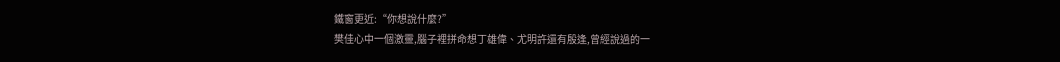鐵窗更近:“你想說什麼?”
樊佳心中一個激靈,腦子裡拼命想丁雄偉、尤明許還有殷逢,曾經說過的一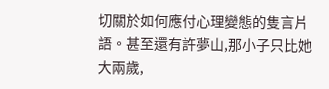切關於如何應付心理變態的隻言片語。甚至還有許夢山,那小子只比她大兩歲,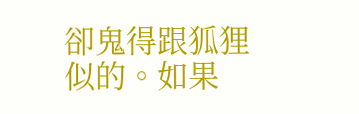卻鬼得跟狐狸似的。如果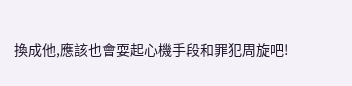換成他,應該也會耍起心機手段和罪犯周旋吧!